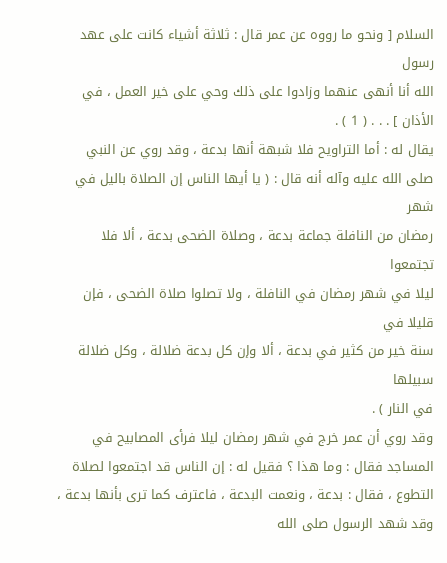السلام [ ونحو ما رووه عن عمر قال : ثلاثة أشياء كانت على عهد رسول
الله أنا أنهى عنهما وزادوا على ذلك وحي على خير العمل ، في
الأذان ] . . . ( 1 ) .
يقال له : أما التراويح فلا شبهة أنها بدعة ، وقد روي عن النبي
صلى الله عليه وآله أنه قال : ( يا أيها الناس إن الصلاة باليل في شهر
رمضان من النافلة جماعة بدعة ، وصلاة الضحى بدعة ، ألا فلا تجتمعوا
ليلا في شهر رمضان في النافلة ، ولا تصلوا صلاة الضحى ، فإن قليلا في
سنة خير من كثير في بدعة ، ألا وإن كل بدعة ضلالة ، وكل ضلالة سبيلها
في النار ) .
وقد روي أن عمر خرج في شهر رمضان ليلا فرأى المصابيح في
المساجد فقال : وما هذا ؟ فقيل له : إن الناس قد اجتمعوا لصلاة
التطوع ، فقال : بدعة ، ونعمت البدعة ، فاعترف كما ترى بأنها بدعة ،
وقد شهد الرسول صلى الله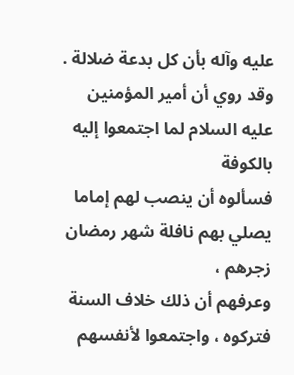عليه وآله بأن كل بدعة ضلالة .
وقد روي أن أمير المؤمنين عليه السلام لما اجتمعوا إليه بالكوفة
فسألوه أن ينصب لهم إماما يصلي بهم نافلة شهر رمضان زجرهم ،
وعرفهم أن ذلك خلاف السنة فتركوه ، واجتمعوا لأنفسهم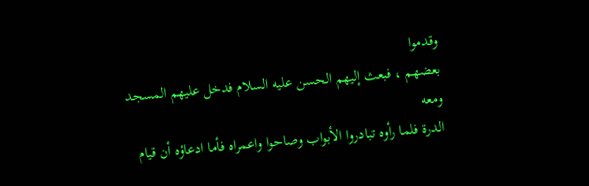وقدموا
بعضهم ، فبعث إليهم الحسن عليه السلام فدخل عليهم المسجد ومعه
الدرة فلما رأوه تبادروا الأبواب وصاحوا واعمراه فأما ادعاؤه أن قيام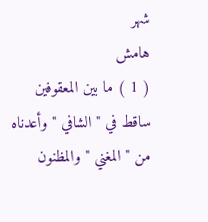شهر
هامش
( 1 ) ما بين المعقوفين ساقط في " الشافي " وأعدناه من " المغني " والمظنون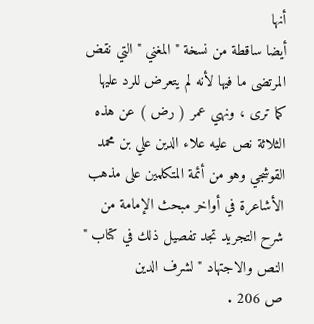أنها
أيضا ساقطة من نسخة " المغني " التي نقض المرتضى ما فيها لأنه لم يتعرض للرد عليها
كما ترى ، ونهي عمر ( رض ) عن هذه الثلاثة نص عليه علاء الدين علي بن محمد
القوشجي وهو من أئمة المتكلمين على مذهب الأشاعرة في أواخر مبحث الإمامة من
شرح التجريد تجد تفصيل ذلك في كتاب " النص والاجتهاد " لشرف الدين
ص 206 .